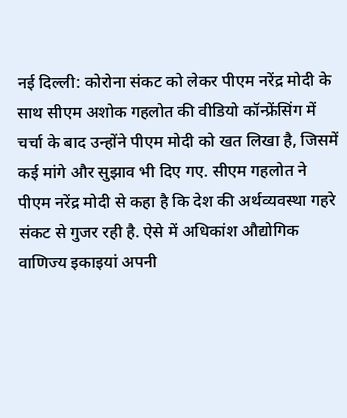नई दिल्ली: कोरोना संकट को लेकर पीएम नरेंद्र मोदी के साथ सीएम अशोक गहलोत की वीडियो कॉन्फ्रेंसिंग में चर्चा के बाद उन्होंने पीएम मोदी को खत लिखा है, जिसमें कई मांगे और सुझाव भी दिए गए. सीएम गहलोत ने पीएम नरेंद्र मोदी से कहा है कि देश की अर्थव्यवस्था गहरे संकट से गुजर रही है. ऐसे में अधिकांश औद्योगिक वाणिज्य इकाइयां अपनी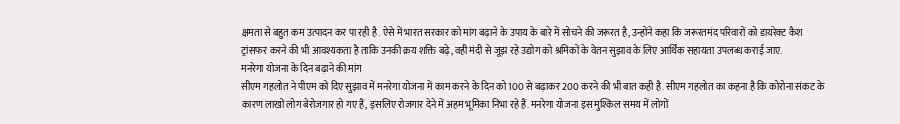क्षमता से बहुत कम उत्पादन कर पा रही है. ऐसे में भारत सरकार को मांग बढ़ाने के उपाय के बारे में सोचने की जरूरत है, उन्होंने कहा कि जरूरतमंद परिवारों को डायरेक्ट कैश ट्रांसफर करने की भी आवश्यकता है ताकि उनकी क्रय शक्ति बढ़े, वही मंदी से जूझ रहे उद्योग को श्रमिकों के वेतन सुझाव के लिए आर्थिक सहायता उपलब्ध कराई जाए.
मनरेगा योजना के दिन बढ़ाने की मांग
सीएम गहलोत ने पीएम को दिए सुझाव में मनरेगा योजना में काम करने के दिन को 100 से बढ़ाकर 200 करने की भी बात कही है. सीएम गहलोत का कहना है कि कोरोना संकट के कारण लाखों लोग बेरोजगार हो गए हैं, इसलिए रोजगार देने में अहम भूमिका निभा रहे हैं. मनरेगा योजना इस मुश्किल समय में लोगों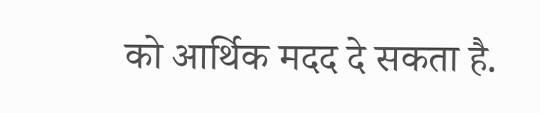को आर्थिक मदद दे सकता है.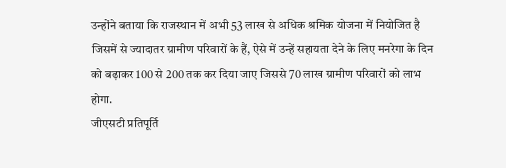उन्होंने बताया कि राजस्थान में अभी 53 लाख से अधिक श्रमिक योजना में नियोजित है जिसमें से ज्यादातर ग्रामीण परिवारों के हैं, ऐसे में उन्हें सहायता देने के लिए मनरेगा के दिन को बढ़ाकर 100 से 200 तक कर दिया जाए जिससे 70 लाख ग्रामीण परिवारों को लाभ होगा.
जीएसटी प्रतिपूर्ति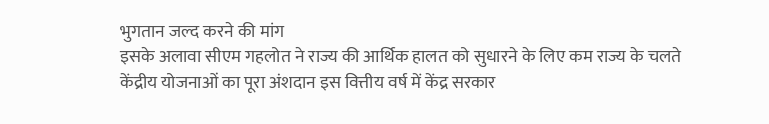भुगतान जल्द करने की मांग
इसके अलावा सीएम गहलोत ने राज्य की आर्थिक हालत को सुधारने के लिए कम राज्य के चलते केंद्रीय योजनाओं का पूरा अंशदान इस वित्तीय वर्ष में केंद्र सरकार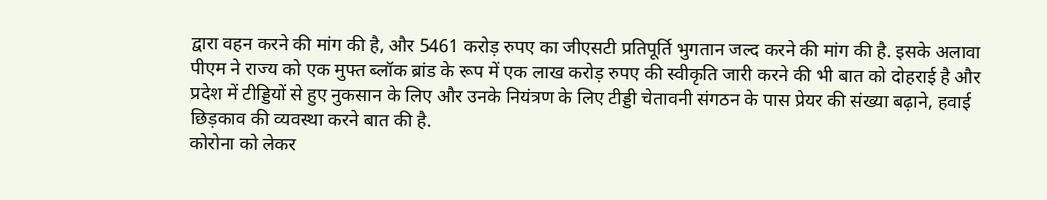द्वारा वहन करने की मांग की है, और 5461 करोड़ रुपए का जीएसटी प्रतिपूर्ति भुगतान जल्द करने की मांग की है. इसके अलावा पीएम ने राज्य को एक मुफ्त ब्लॉक ब्रांड के रूप में एक लाख करोड़ रुपए की स्वीकृति जारी करने की भी बात को दोहराई है और प्रदेश में टीड्डियों से हुए नुकसान के लिए और उनके नियंत्रण के लिए टीड्डी चेतावनी संगठन के पास प्रेयर की संख्या बढ़ाने, हवाई छिड़काव की व्यवस्था करने बात की है.
कोरोना को लेकर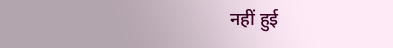नहीं हुई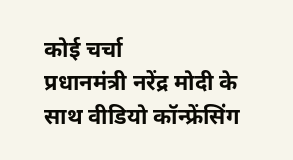कोई चर्चा
प्रधानमंत्री नरेंद्र मोदी के साथ वीडियो कॉन्फ्रेंसिंग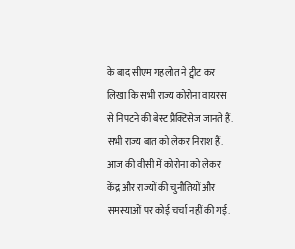के बाद सीएम गहलोत ने ट्वीट कर लिखा कि सभी राज्य कोरोना वायरस से निपटने की बेस्ट प्रैक्टिसेज जानते हैं. सभी राज्य बात को लेकर निराश हैं. आज की वीसी में कोरोना को लेकर केंद्र और राज्यों की चुनौतियों और समस्याओं पर कोई चर्चा नहीं की गई.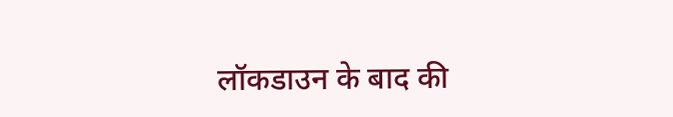लॉकडाउन के बाद की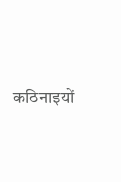कठिनाइयों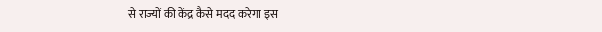से राज्यों की केंद्र कैसे मदद करेगा इस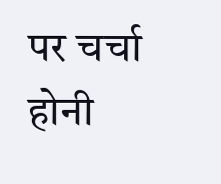पर चर्चा होनी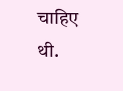चाहिए थी.